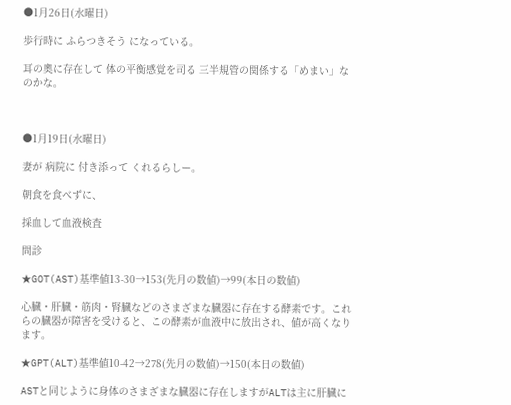●1月26日(水曜日)

歩行時に ふらつきそう になっている。

耳の奧に存在して 体の平衡感覚を司る 三半規管の関係する「めまい」なのかな。



●1月19日(水曜日)

妻が 病院に 付き添って くれるらしー。

朝食を食べずに、

採血して血液検査

問診

★GOT(AST)基準値13-30→153(先月の数値)→99(本日の数値)

心臓・肝臓・筋肉・腎臓などのさまざまな臓器に存在する酵素です。これらの臓器が障害を受けると、この酵素が血液中に放出され、値が高くなります。

★GPT(ALT)基準値10-42→278(先月の数値)→150(本日の数値)

ASTと同じように身体のさまざまな臓器に存在しますがALTは主に肝臓に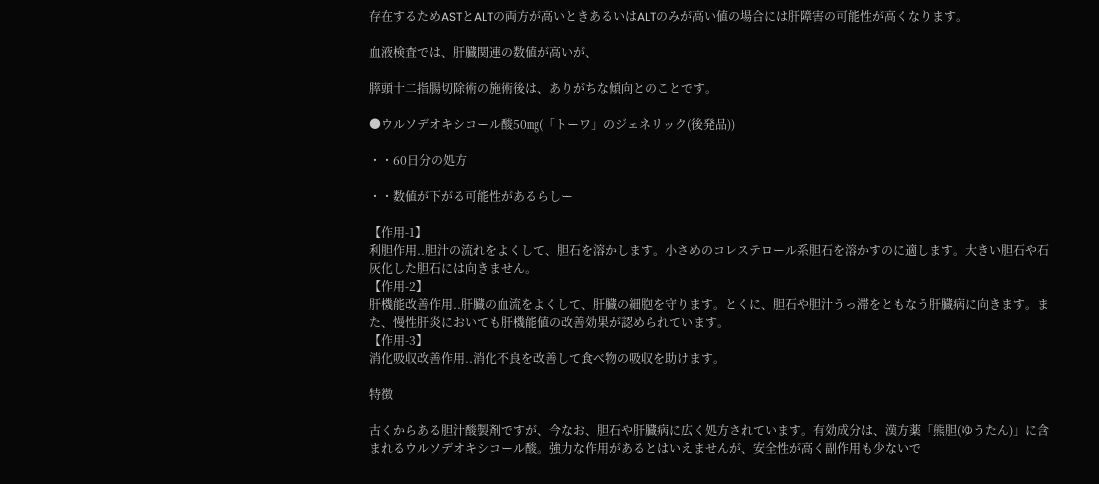存在するためASTとALTの両方が高いときあるいはALTのみが高い値の場合には肝障害の可能性が高くなります。

血液検査では、肝臓関連の数値が高いが、

膵頭十二指腸切除術の施術後は、ありがちな傾向とのことです。

●ウルソデオキシコール酸50㎎(「トーワ」のジェネリック(後発品))

・・60日分の処方

・・数値が下がる可能性があるらしー

【作用-1】
利胆作用..胆汁の流れをよくして、胆石を溶かします。小さめのコレステロール系胆石を溶かすのに適します。大きい胆石や石灰化した胆石には向きません。
【作用-2】
肝機能改善作用..肝臓の血流をよくして、肝臓の細胞を守ります。とくに、胆石や胆汁うっ滞をともなう肝臓病に向きます。また、慢性肝炎においても肝機能値の改善効果が認められています。
【作用-3】
消化吸収改善作用..消化不良を改善して食べ物の吸収を助けます。

特徴

古くからある胆汁酸製剤ですが、今なお、胆石や肝臓病に広く処方されています。有効成分は、漢方薬「熊胆(ゆうたん)」に含まれるウルソデオキシコール酸。強力な作用があるとはいえませんが、安全性が高く副作用も少ないで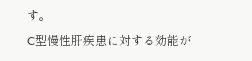す。
C型慢性肝疾患に対する効能が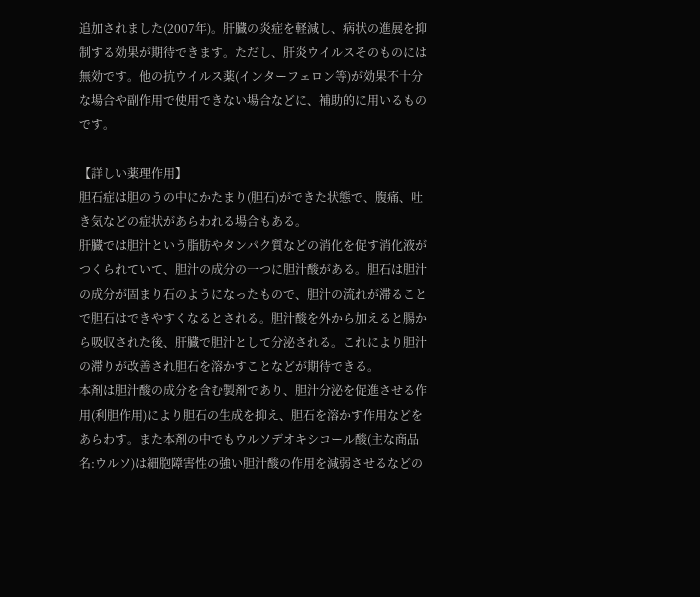追加されました(2007年)。肝臓の炎症を軽減し、病状の進展を抑制する効果が期待できます。ただし、肝炎ウイルスそのものには無効です。他の抗ウイルス薬(インターフェロン等)が効果不十分な場合や副作用で使用できない場合などに、補助的に用いるものです。

【詳しい薬理作用】
胆石症は胆のうの中にかたまり(胆石)ができた状態で、腹痛、吐き気などの症状があらわれる場合もある。
肝臓では胆汁という脂肪やタンパク質などの消化を促す消化液がつくられていて、胆汁の成分の一つに胆汁酸がある。胆石は胆汁の成分が固まり石のようになったもので、胆汁の流れが滞ることで胆石はできやすくなるとされる。胆汁酸を外から加えると腸から吸収された後、肝臓で胆汁として分泌される。これにより胆汁の滞りが改善され胆石を溶かすことなどが期待できる。
本剤は胆汁酸の成分を含む製剤であり、胆汁分泌を促進させる作用(利胆作用)により胆石の生成を抑え、胆石を溶かす作用などをあらわす。また本剤の中でもウルソデオキシコール酸(主な商品名:ウルソ)は細胞障害性の強い胆汁酸の作用を減弱させるなどの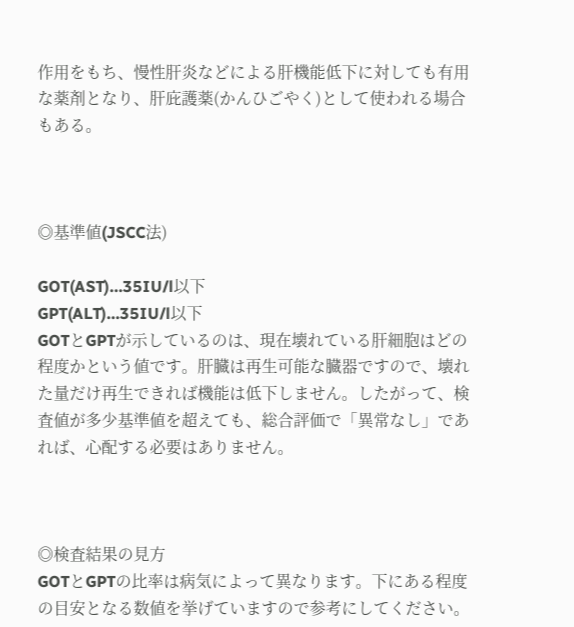作用をもち、慢性肝炎などによる肝機能低下に対しても有用な薬剤となり、肝庇護薬(かんひごやく)として使われる場合もある。



◎基準値(JSCC法)

GOT(AST)…35IU/l以下
GPT(ALT)…35IU/l以下
GOTとGPTが示しているのは、現在壊れている肝細胞はどの程度かという値です。肝臓は再生可能な臓器ですので、壊れた量だけ再生できれば機能は低下しません。したがって、検査値が多少基準値を超えても、総合評価で「異常なし」であれば、心配する必要はありません。



◎検査結果の見方
GOTとGPTの比率は病気によって異なります。下にある程度の目安となる数値を挙げていますので参考にしてください。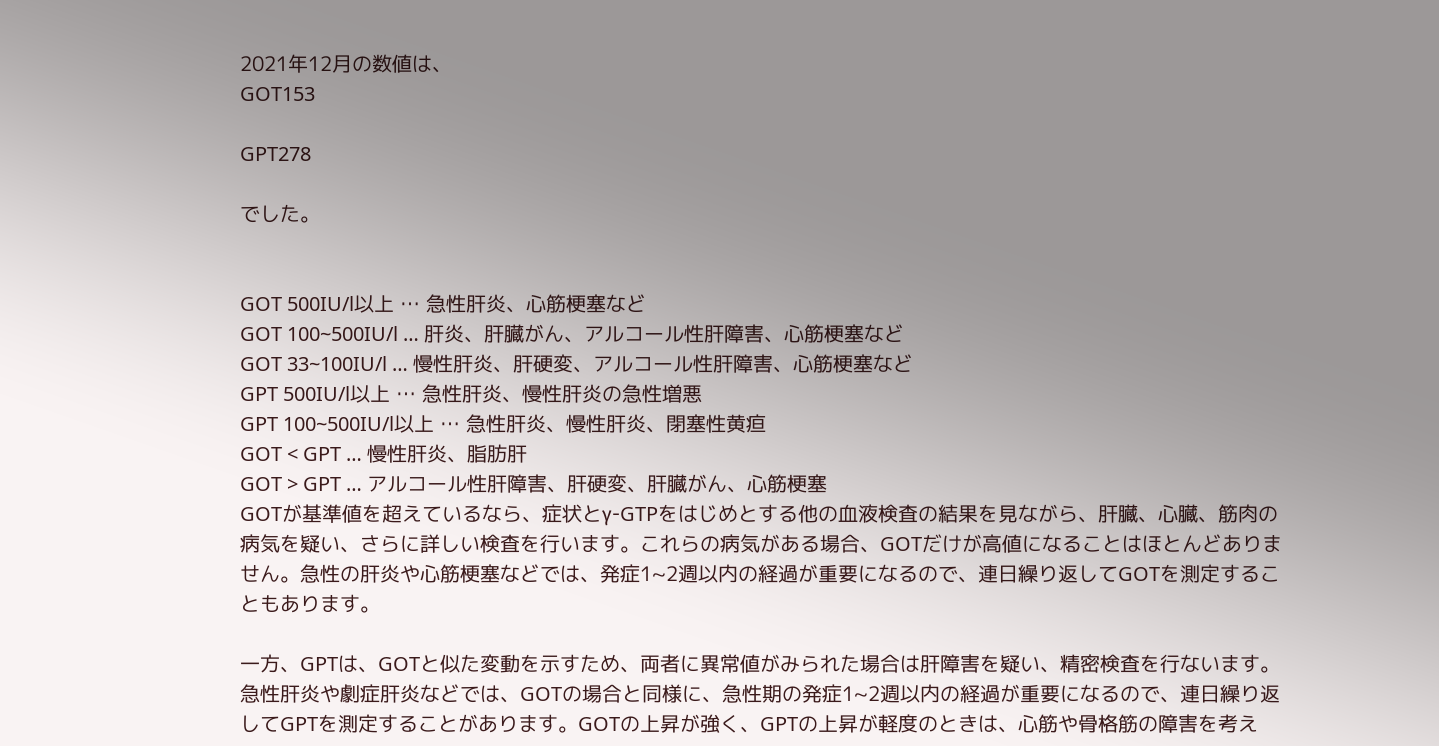2021年12月の数値は、
GOT153

GPT278

でした。


GOT 500IU/l以上 … 急性肝炎、心筋梗塞など
GOT 100~500IU/l … 肝炎、肝臓がん、アルコール性肝障害、心筋梗塞など
GOT 33~100IU/l … 慢性肝炎、肝硬変、アルコール性肝障害、心筋梗塞など
GPT 500IU/l以上 … 急性肝炎、慢性肝炎の急性増悪
GPT 100~500IU/l以上 … 急性肝炎、慢性肝炎、閉塞性黄疸
GOT < GPT … 慢性肝炎、脂肪肝
GOT > GPT … アルコール性肝障害、肝硬変、肝臓がん、心筋梗塞
GOTが基準値を超えているなら、症状とγ-GTPをはじめとする他の血液検査の結果を見ながら、肝臓、心臓、筋肉の病気を疑い、さらに詳しい検査を行います。これらの病気がある場合、GOTだけが高値になることはほとんどありません。急性の肝炎や心筋梗塞などでは、発症1~2週以内の経過が重要になるので、連日繰り返してGOTを測定することもあります。

一方、GPTは、GOTと似た変動を示すため、両者に異常値がみられた場合は肝障害を疑い、精密検査を行ないます。急性肝炎や劇症肝炎などでは、GOTの場合と同様に、急性期の発症1~2週以内の経過が重要になるので、連日繰り返してGPTを測定することがあります。GOTの上昇が強く、GPTの上昇が軽度のときは、心筋や骨格筋の障害を考え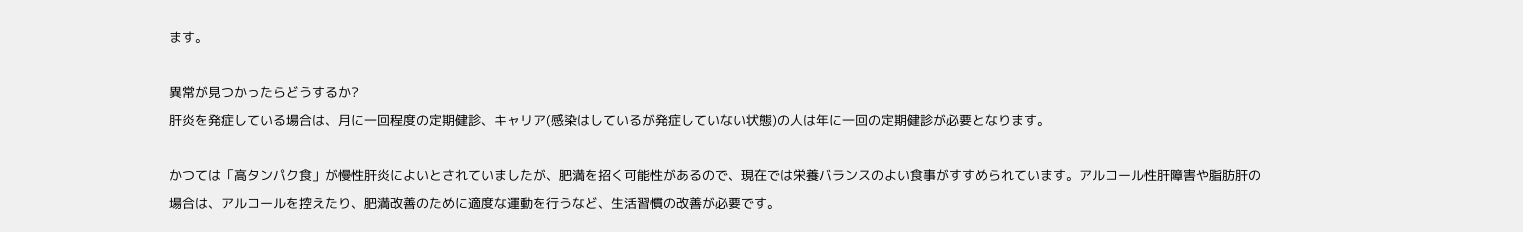ます。

異常が見つかったらどうするか?
肝炎を発症している場合は、月に一回程度の定期健診、キャリア(感染はしているが発症していない状態)の人は年に一回の定期健診が必要となります。

かつては「高タンパク食」が慢性肝炎によいとされていましたが、肥満を招く可能性があるので、現在では栄養バランスのよい食事がすすめられています。アルコール性肝障害や脂肪肝の場合は、アルコールを控えたり、肥満改善のために適度な運動を行うなど、生活習慣の改善が必要です。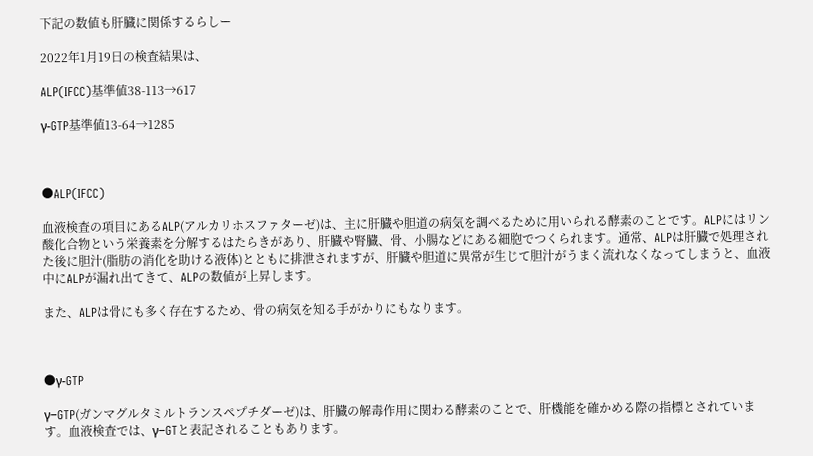下記の数値も肝臓に関係するらしー

2022年1月19日の検査結果は、

ALP(IFCC)基準値38-113→617

γ-GTP基準値13-64→1285



●ALP(IFCC)

血液検査の項目にあるALP(アルカリホスファターゼ)は、主に肝臓や胆道の病気を調べるために用いられる酵素のことです。ALPにはリン酸化合物という栄養素を分解するはたらきがあり、肝臓や腎臓、骨、小腸などにある細胞でつくられます。通常、ALPは肝臓で処理された後に胆汁(脂肪の消化を助ける液体)とともに排泄されますが、肝臓や胆道に異常が生じて胆汁がうまく流れなくなってしまうと、血液中にALPが漏れ出てきて、ALPの数値が上昇します。

また、ALPは骨にも多く存在するため、骨の病気を知る手がかりにもなります。



●γ-GTP

γ−GTP(ガンマグルタミルトランスペプチダーゼ)は、肝臓の解毒作用に関わる酵素のことで、肝機能を確かめる際の指標とされています。血液検査では、γ−GTと表記されることもあります。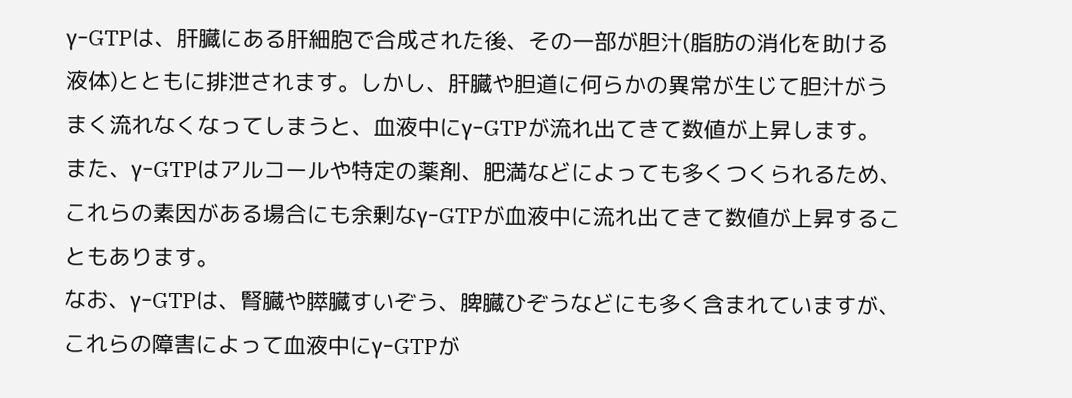γ−GTPは、肝臓にある肝細胞で合成された後、その一部が胆汁(脂肪の消化を助ける液体)とともに排泄されます。しかし、肝臓や胆道に何らかの異常が生じて胆汁がうまく流れなくなってしまうと、血液中にγ−GTPが流れ出てきて数値が上昇します。
また、γ−GTPはアルコールや特定の薬剤、肥満などによっても多くつくられるため、これらの素因がある場合にも余剰なγ−GTPが血液中に流れ出てきて数値が上昇することもあります。
なお、γ−GTPは、腎臓や膵臓すいぞう、脾臓ひぞうなどにも多く含まれていますが、これらの障害によって血液中にγ−GTPが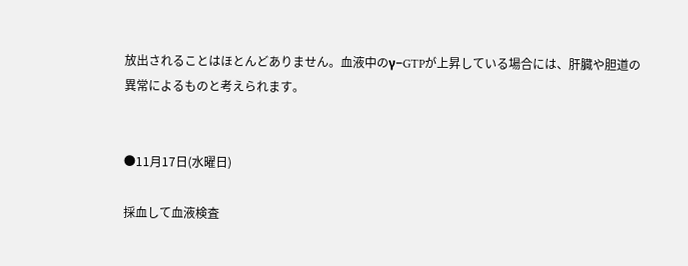放出されることはほとんどありません。血液中のγ−GTPが上昇している場合には、肝臓や胆道の異常によるものと考えられます。


●11月17日(水曜日)

採血して血液検査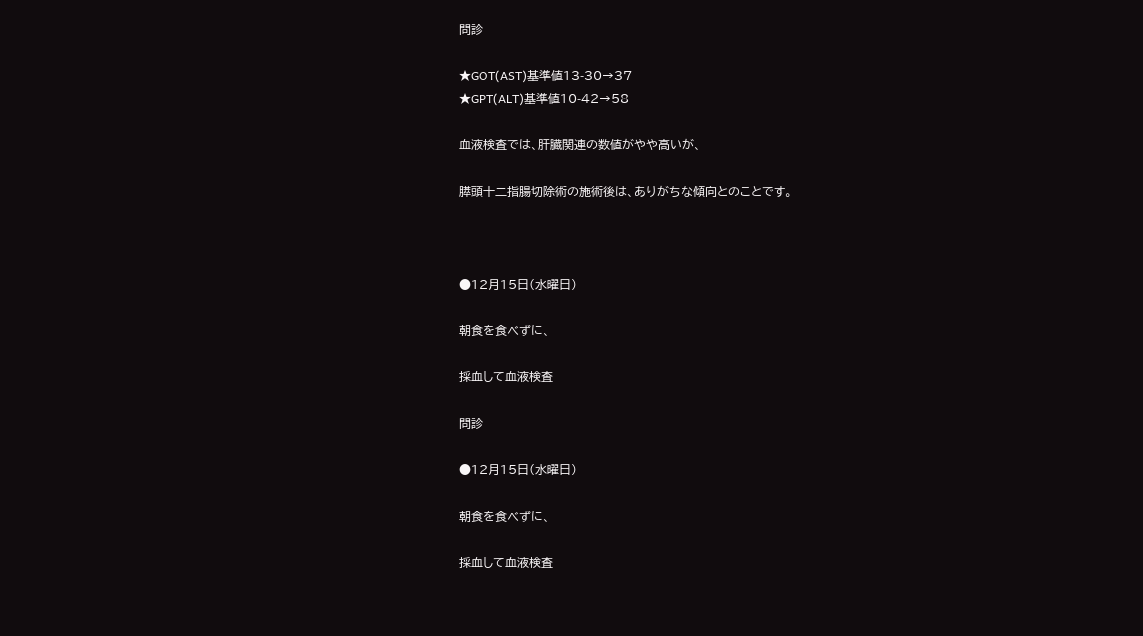問診

★GOT(AST)基準値13-30→37
★GPT(ALT)基準値10-42→58

血液検査では、肝臓関連の数値がやや高いが、

膵頭十二指腸切除術の施術後は、ありがちな傾向とのことです。



●12月15日(水曜日)

朝食を食べずに、

採血して血液検査

問診

●12月15日(水曜日)

朝食を食べずに、

採血して血液検査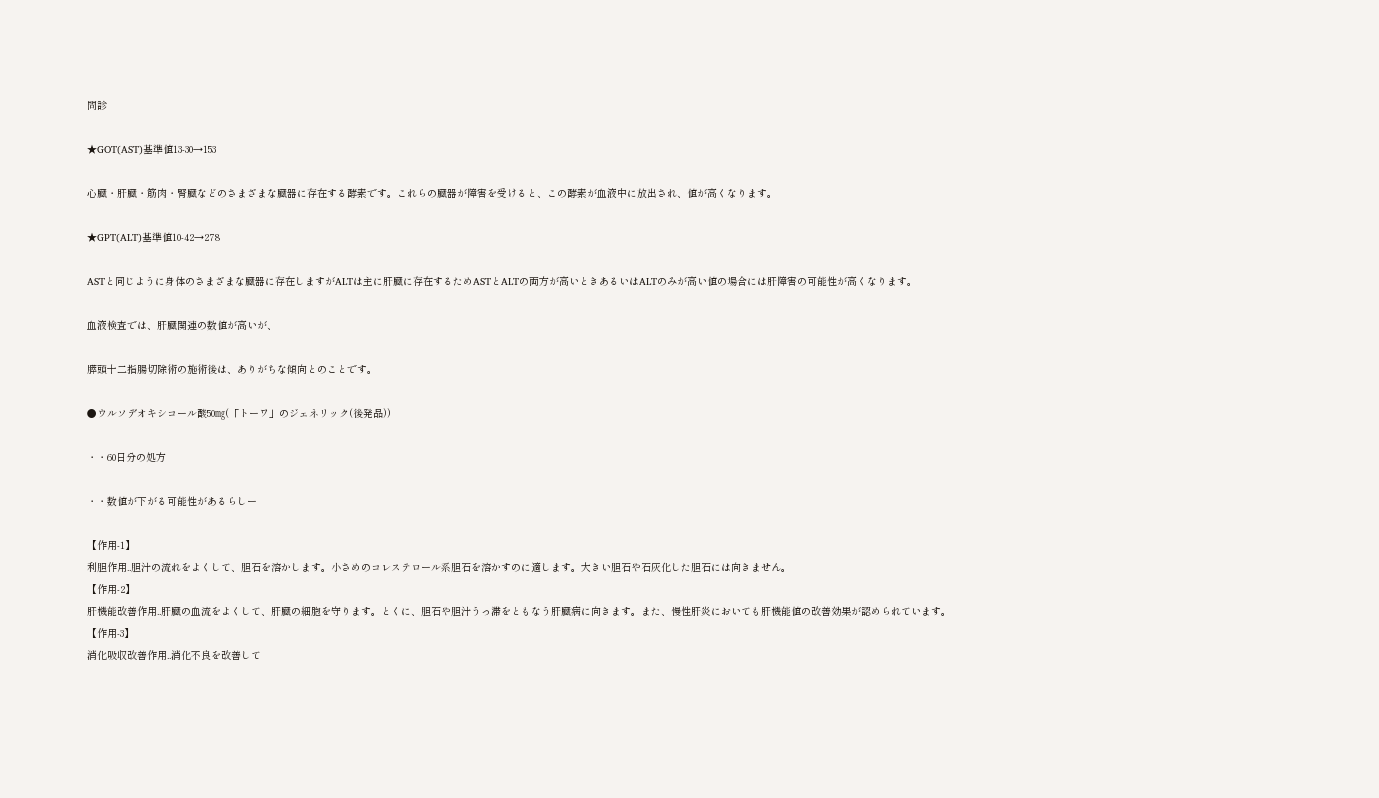問診

★GOT(AST)基準値13-30→153

心臓・肝臓・筋肉・腎臓などのさまざまな臓器に存在する酵素です。これらの臓器が障害を受けると、この酵素が血液中に放出され、値が高くなります。

★GPT(ALT)基準値10-42→278

ASTと同じように身体のさまざまな臓器に存在しますがALTは主に肝臓に存在するためASTとALTの両方が高いときあるいはALTのみが高い値の場合には肝障害の可能性が高くなります。

血液検査では、肝臓関連の数値が高いが、

膵頭十二指腸切除術の施術後は、ありがちな傾向とのことです。

●ウルソデオキシコール酸50㎎(「トーワ」のジェネリック(後発品))

・・60日分の処方

・・数値が下がる可能性があるらしー

【作用-1】
利胆作用..胆汁の流れをよくして、胆石を溶かします。小さめのコレステロール系胆石を溶かすのに適します。大きい胆石や石灰化した胆石には向きません。
【作用-2】
肝機能改善作用..肝臓の血流をよくして、肝臓の細胞を守ります。とくに、胆石や胆汁うっ滞をともなう肝臓病に向きます。また、慢性肝炎においても肝機能値の改善効果が認められています。
【作用-3】
消化吸収改善作用..消化不良を改善して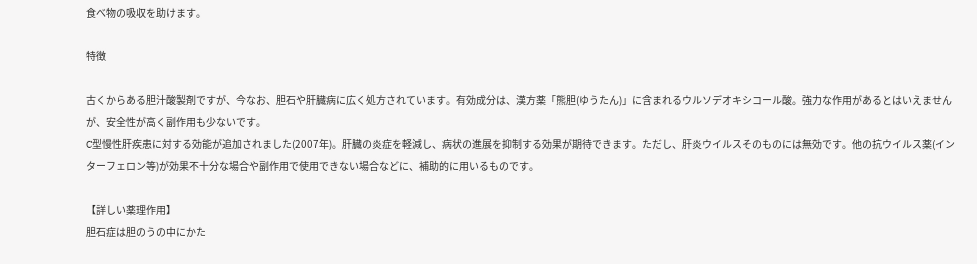食べ物の吸収を助けます。

特徴

古くからある胆汁酸製剤ですが、今なお、胆石や肝臓病に広く処方されています。有効成分は、漢方薬「熊胆(ゆうたん)」に含まれるウルソデオキシコール酸。強力な作用があるとはいえませんが、安全性が高く副作用も少ないです。
C型慢性肝疾患に対する効能が追加されました(2007年)。肝臓の炎症を軽減し、病状の進展を抑制する効果が期待できます。ただし、肝炎ウイルスそのものには無効です。他の抗ウイルス薬(インターフェロン等)が効果不十分な場合や副作用で使用できない場合などに、補助的に用いるものです。

【詳しい薬理作用】
胆石症は胆のうの中にかた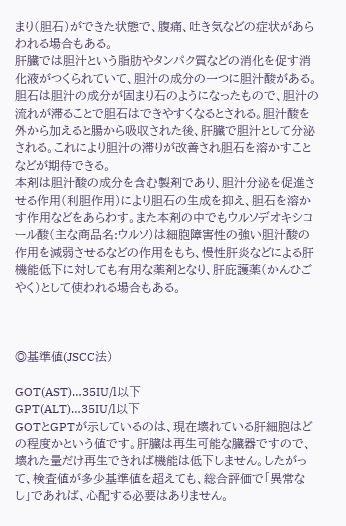まり(胆石)ができた状態で、腹痛、吐き気などの症状があらわれる場合もある。
肝臓では胆汁という脂肪やタンパク質などの消化を促す消化液がつくられていて、胆汁の成分の一つに胆汁酸がある。胆石は胆汁の成分が固まり石のようになったもので、胆汁の流れが滞ることで胆石はできやすくなるとされる。胆汁酸を外から加えると腸から吸収された後、肝臓で胆汁として分泌される。これにより胆汁の滞りが改善され胆石を溶かすことなどが期待できる。
本剤は胆汁酸の成分を含む製剤であり、胆汁分泌を促進させる作用(利胆作用)により胆石の生成を抑え、胆石を溶かす作用などをあらわす。また本剤の中でもウルソデオキシコール酸(主な商品名:ウルソ)は細胞障害性の強い胆汁酸の作用を減弱させるなどの作用をもち、慢性肝炎などによる肝機能低下に対しても有用な薬剤となり、肝庇護薬(かんひごやく)として使われる場合もある。



◎基準値(JSCC法)

GOT(AST)…35IU/l以下
GPT(ALT)…35IU/l以下
GOTとGPTが示しているのは、現在壊れている肝細胞はどの程度かという値です。肝臓は再生可能な臓器ですので、壊れた量だけ再生できれば機能は低下しません。したがって、検査値が多少基準値を超えても、総合評価で「異常なし」であれば、心配する必要はありません。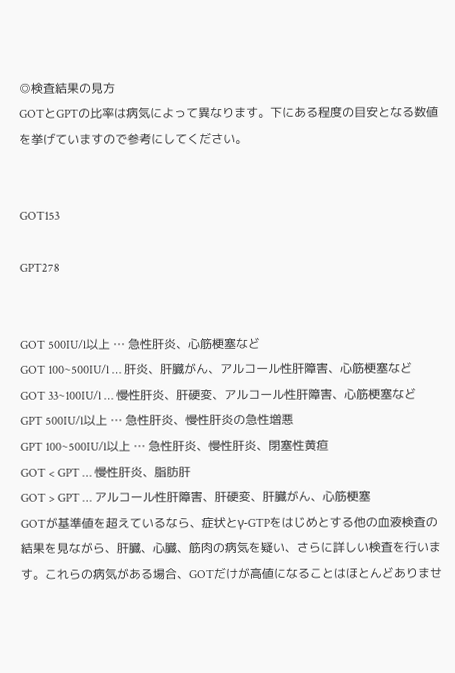◎検査結果の見方
GOTとGPTの比率は病気によって異なります。下にある程度の目安となる数値を挙げていますので参考にしてください。


GOT153

GPT278


GOT 500IU/l以上 … 急性肝炎、心筋梗塞など
GOT 100~500IU/l … 肝炎、肝臓がん、アルコール性肝障害、心筋梗塞など
GOT 33~100IU/l … 慢性肝炎、肝硬変、アルコール性肝障害、心筋梗塞など
GPT 500IU/l以上 … 急性肝炎、慢性肝炎の急性増悪
GPT 100~500IU/l以上 … 急性肝炎、慢性肝炎、閉塞性黄疸
GOT < GPT … 慢性肝炎、脂肪肝
GOT > GPT … アルコール性肝障害、肝硬変、肝臓がん、心筋梗塞
GOTが基準値を超えているなら、症状とγ-GTPをはじめとする他の血液検査の結果を見ながら、肝臓、心臓、筋肉の病気を疑い、さらに詳しい検査を行います。これらの病気がある場合、GOTだけが高値になることはほとんどありませ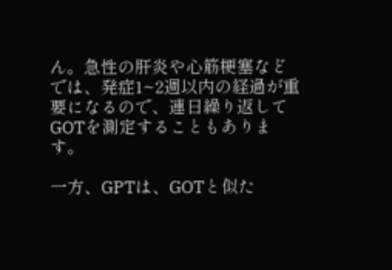ん。急性の肝炎や心筋梗塞などでは、発症1~2週以内の経過が重要になるので、連日繰り返してGOTを測定することもあります。

一方、GPTは、GOTと似た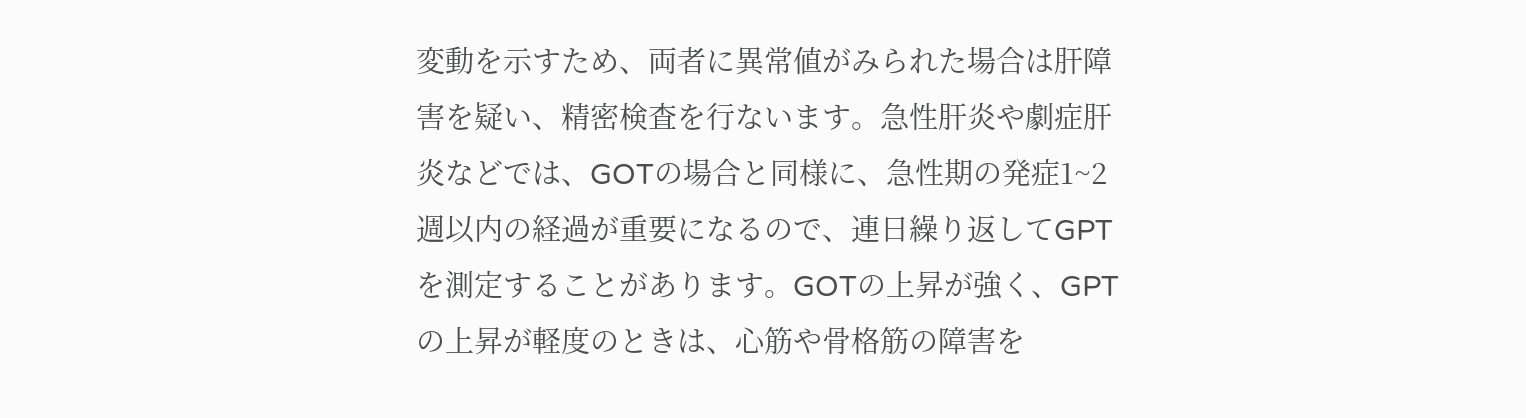変動を示すため、両者に異常値がみられた場合は肝障害を疑い、精密検査を行ないます。急性肝炎や劇症肝炎などでは、GOTの場合と同様に、急性期の発症1~2週以内の経過が重要になるので、連日繰り返してGPTを測定することがあります。GOTの上昇が強く、GPTの上昇が軽度のときは、心筋や骨格筋の障害を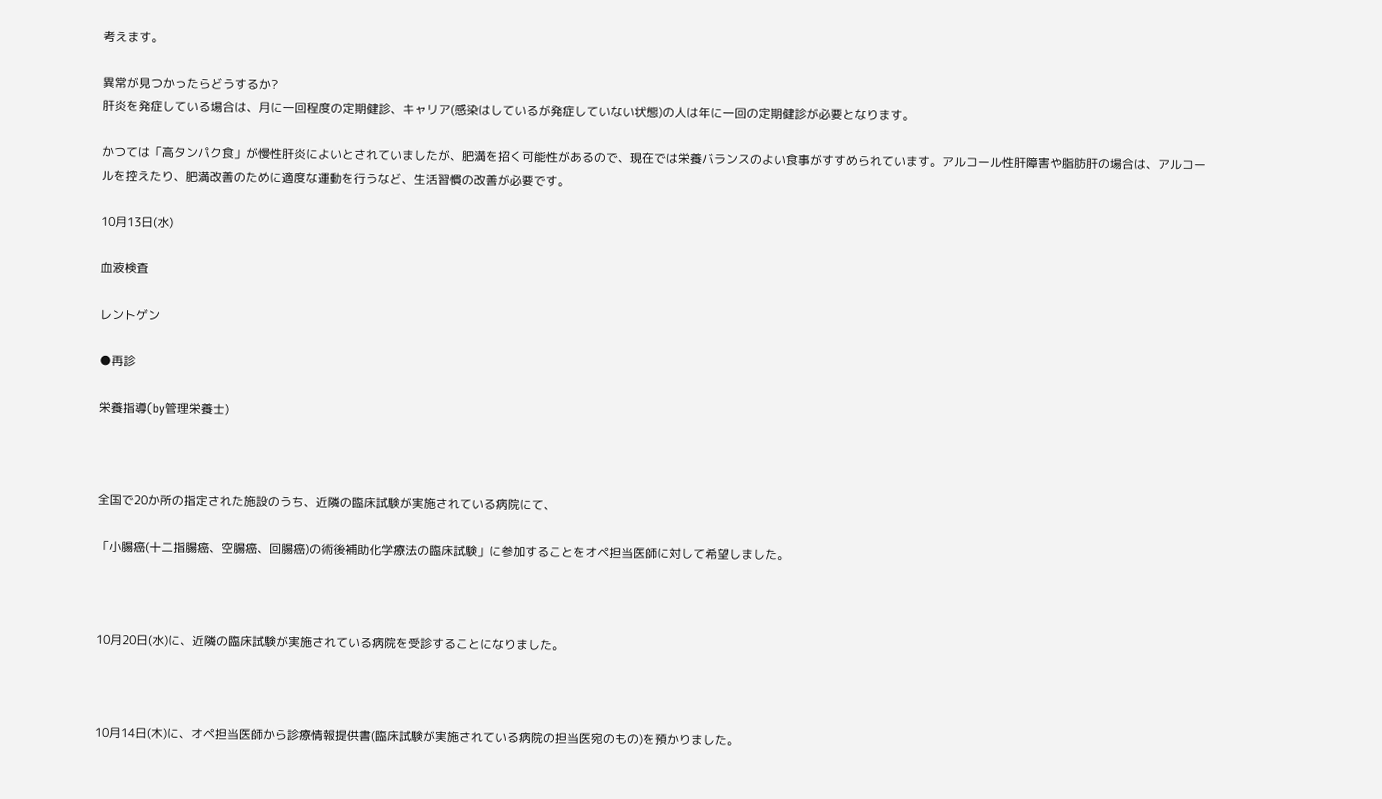考えます。

異常が見つかったらどうするか?
肝炎を発症している場合は、月に一回程度の定期健診、キャリア(感染はしているが発症していない状態)の人は年に一回の定期健診が必要となります。

かつては「高タンパク食」が慢性肝炎によいとされていましたが、肥満を招く可能性があるので、現在では栄養バランスのよい食事がすすめられています。アルコール性肝障害や脂肪肝の場合は、アルコールを控えたり、肥満改善のために適度な運動を行うなど、生活習慣の改善が必要です。

10月13日(水)

血液検査

レントゲン

●再診

栄養指導(by管理栄養士)



全国で20か所の指定された施設のうち、近隣の臨床試験が実施されている病院にて、

「小腸癌(十二指腸癌、空腸癌、回腸癌)の術後補助化学療法の臨床試験」に参加することをオペ担当医師に対して希望しました。



10月20日(水)に、近隣の臨床試験が実施されている病院を受診することになりました。



10月14日(木)に、オペ担当医師から診療情報提供書(臨床試験が実施されている病院の担当医宛のもの)を預かりました。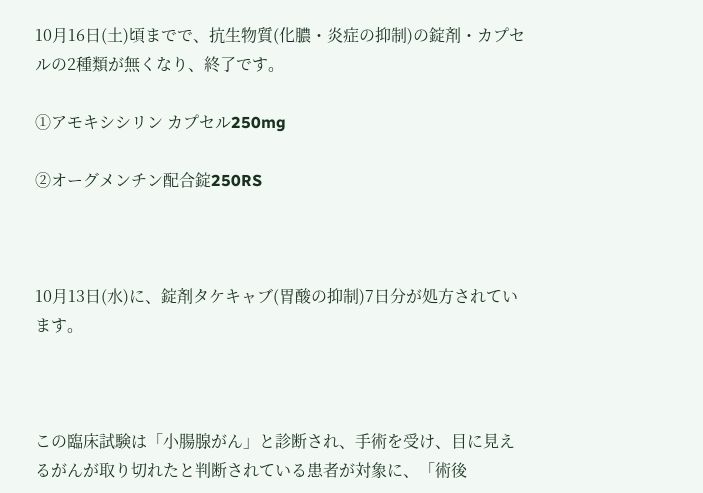10月16日(土)頃までで、抗生物質(化膿・炎症の抑制)の錠剤・カプセルの2種類が無くなり、終了です。

①アモキシシリン カプセル250mg

②オーグメンチン配合錠250RS



10月13日(水)に、錠剤タケキャブ(胃酸の抑制)7日分が処方されています。



この臨床試験は「小腸腺がん」と診断され、手術を受け、目に見えるがんが取り切れたと判断されている患者が対象に、「術後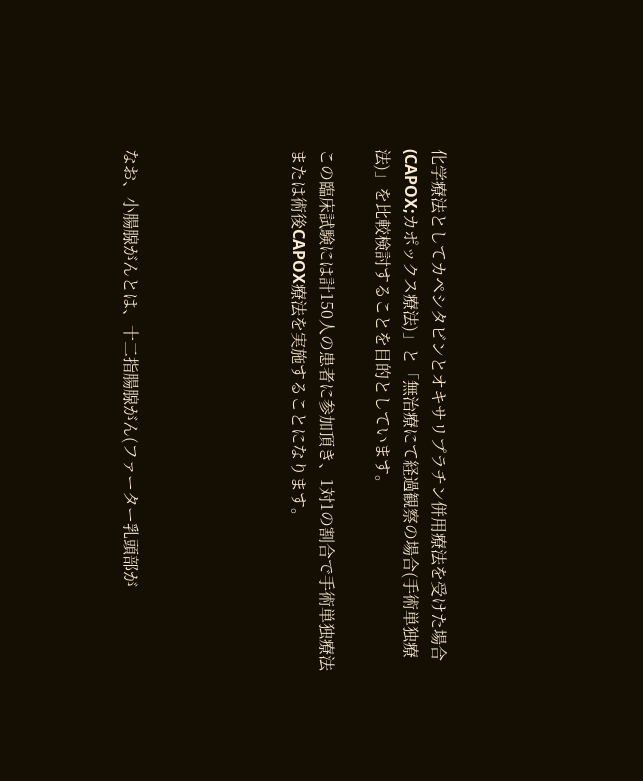化学療法としてカペシタビンとオキサリプラチン併用療法を受けた場合(CAPOX;カポックス療法)」と「無治療にて経過観察の場合(手術単独療法)」を比較検討することを目的としています。

この臨床試験には計150人の患者に参加頂き、1対1の割合で手術単独療法または術後CAPOX療法を実施することになります。





なお、小腸腺がんとは、十二指腸腺がん(ファーター乳頭部が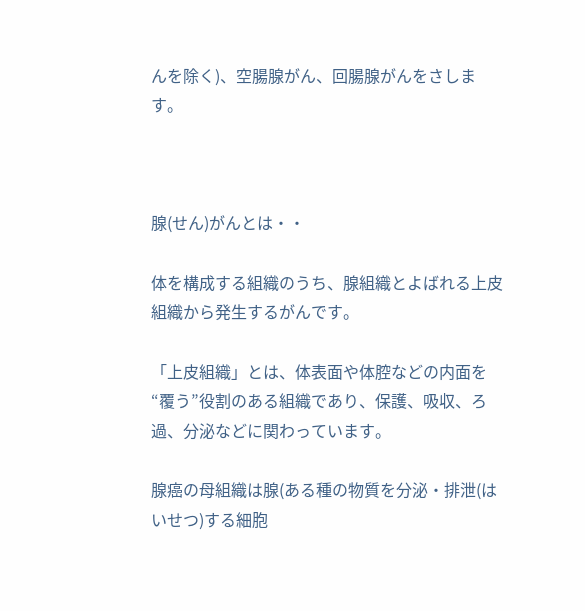んを除く)、空腸腺がん、回腸腺がんをさします。



腺(せん)がんとは・・

体を構成する組織のうち、腺組織とよばれる上皮組織から発生するがんです。

「上皮組織」とは、体表面や体腔などの内面を“覆う”役割のある組織であり、保護、吸収、ろ過、分泌などに関わっています。

腺癌の母組織は腺(ある種の物質を分泌・排泄(はいせつ)する細胞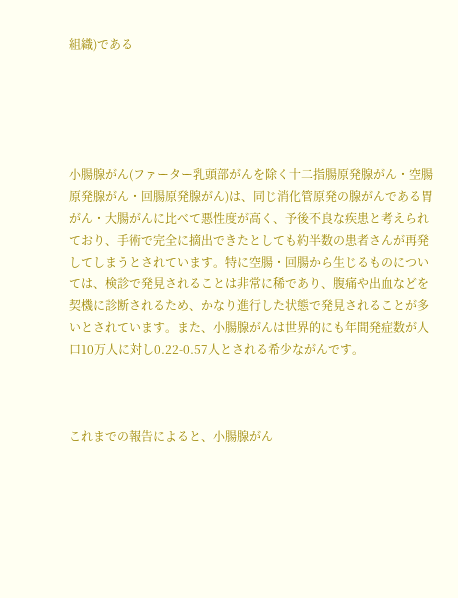組織)である





小腸腺がん(ファーター乳頭部がんを除く十二指腸原発腺がん・空腸原発腺がん・回腸原発腺がん)は、同じ消化管原発の腺がんである胃がん・大腸がんに比べて悪性度が高く、予後不良な疾患と考えられており、手術で完全に摘出できたとしても約半数の患者さんが再発してしまうとされています。特に空腸・回腸から生じるものについては、検診で発見されることは非常に稀であり、腹痛や出血などを契機に診断されるため、かなり進行した状態で発見されることが多いとされています。また、小腸腺がんは世界的にも年間発症数が人口10万人に対し0.22-0.57人とされる希少ながんです。



これまでの報告によると、小腸腺がん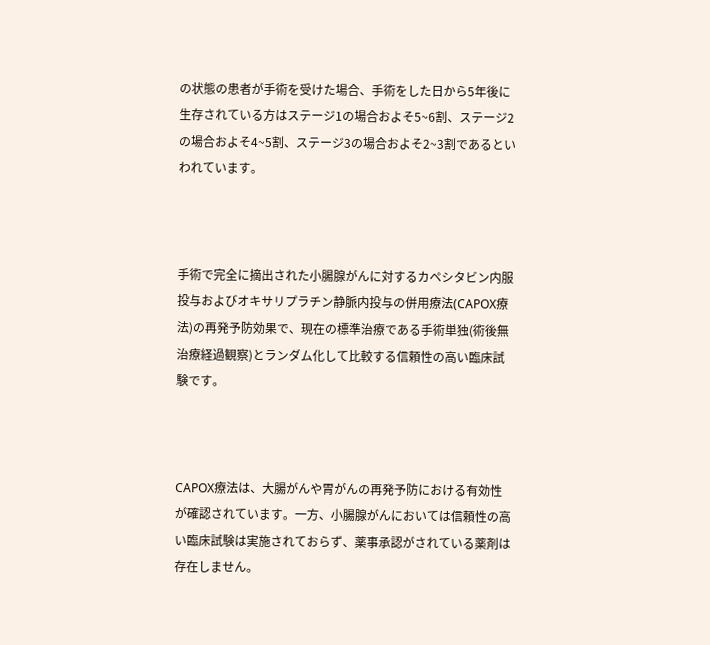の状態の患者が手術を受けた場合、手術をした日から5年後に生存されている方はステージ1の場合およそ5~6割、ステージ2の場合およそ4~5割、ステージ3の場合およそ2~3割であるといわれています。



手術で完全に摘出された小腸腺がんに対するカペシタビン内服投与およびオキサリプラチン静脈内投与の併用療法(CAPOX療法)の再発予防効果で、現在の標準治療である手術単独(術後無治療経過観察)とランダム化して比較する信頼性の高い臨床試験です。



CAPOX療法は、大腸がんや胃がんの再発予防における有効性が確認されています。一方、小腸腺がんにおいては信頼性の高い臨床試験は実施されておらず、薬事承認がされている薬剤は存在しません。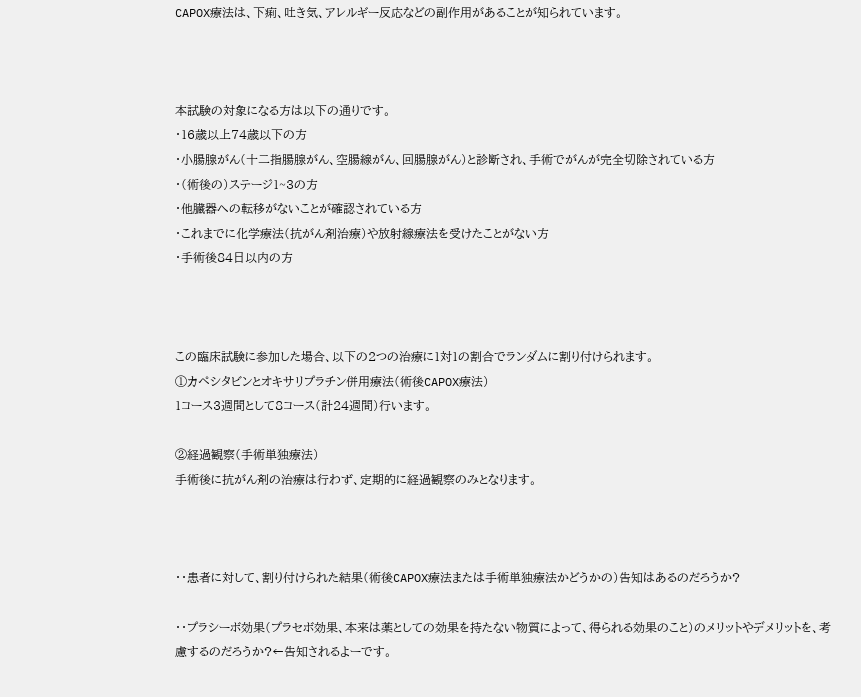CAPOX療法は、下痢、吐き気、アレルギー反応などの副作用があることが知られています。



本試験の対象になる方は以下の通りです。
・16歳以上74歳以下の方
・小腸腺がん(十二指腸腺がん、空腸線がん、回腸腺がん)と診断され、手術でがんが完全切除されている方
・(術後の)ステージ1~3の方
・他臓器への転移がないことが確認されている方
・これまでに化学療法(抗がん剤治療)や放射線療法を受けたことがない方
・手術後84日以内の方



この臨床試験に参加した場合、以下の2つの治療に1対1の割合でランダムに割り付けられます。
①カペシタビンとオキサリプラチン併用療法(術後CAPOX療法)
1コース3週間として8コース(計24週間)行います。

②経過観察(手術単独療法)
手術後に抗がん剤の治療は行わず、定期的に経過観察のみとなります。



・・患者に対して、割り付けられた結果(術後CAPOX療法または手術単独療法かどうかの)告知はあるのだろうか?

・・プラシーボ効果(プラセボ効果、本来は薬としての効果を持たない物質によって、得られる効果のこと)のメリットやデメリットを、考慮するのだろうか?←告知されるよーです。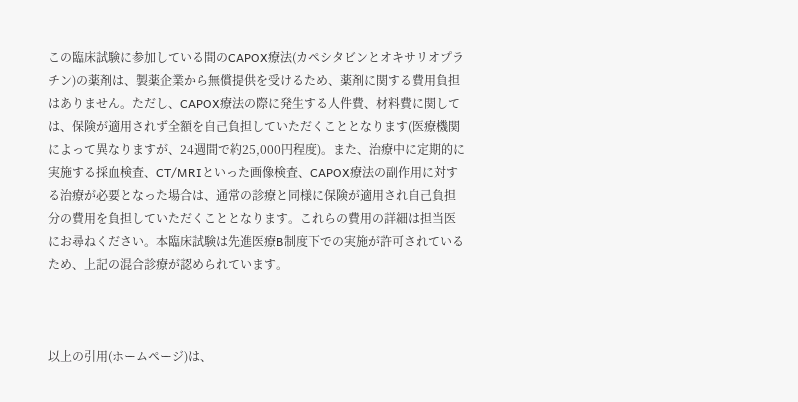この臨床試験に参加している間のCAPOX療法(カペシタビンとオキサリオプラチン)の薬剤は、製薬企業から無償提供を受けるため、薬剤に関する費用負担はありません。ただし、CAPOX療法の際に発生する人件費、材料費に関しては、保険が適用されず全額を自己負担していただくこととなります(医療機関によって異なりますが、24週間で約25,000円程度)。また、治療中に定期的に実施する採血検査、CT/MRIといった画像検査、CAPOX療法の副作用に対する治療が必要となった場合は、通常の診療と同様に保険が適用され自己負担分の費用を負担していただくこととなります。これらの費用の詳細は担当医にお尋ねください。本臨床試験は先進医療B制度下での実施が許可されているため、上記の混合診療が認められています。



以上の引用(ホームページ)は、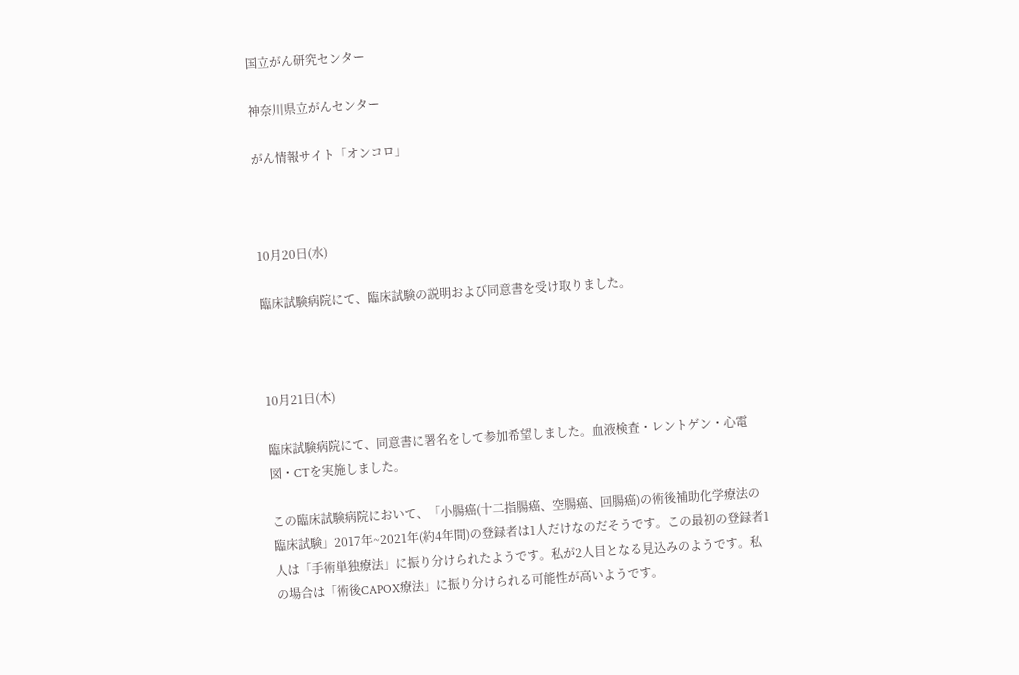国立がん研究センター

神奈川県立がんセンター

がん情報サイト「オンコロ」



10月20日(水)

臨床試験病院にて、臨床試験の説明および同意書を受け取りました。



10月21日(木)

臨床試験病院にて、同意書に署名をして参加希望しました。血液検査・レントゲン・心電図・CTを実施しました。

この臨床試験病院において、「小腸癌(十二指腸癌、空腸癌、回腸癌)の術後補助化学療法の臨床試験」2017年~2021年(約4年間)の登録者は1人だけなのだそうです。この最初の登録者1人は「手術単独療法」に振り分けられたようです。私が2人目となる見込みのようです。私の場合は「術後CAPOX療法」に振り分けられる可能性が高いようです。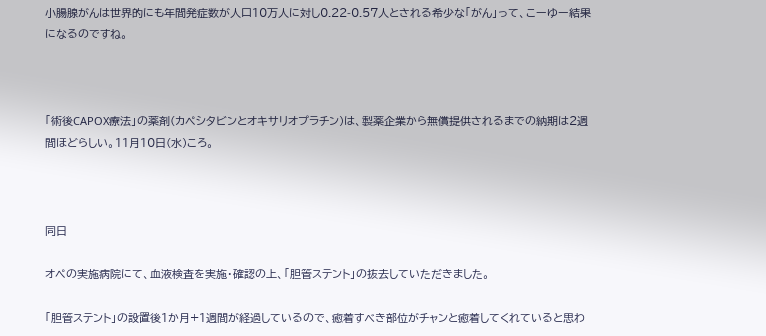小腸腺がんは世界的にも年間発症数が人口10万人に対し0.22-0.57人とされる希少な「がん」って、こーゆー結果になるのですね。



「術後CAPOX療法」の薬剤(カペシタビンとオキサリオプラチン)は、製薬企業から無償提供されるまでの納期は2週間ほどらしい。11月10日(水)ころ。



同日

オペの実施病院にて、血液検査を実施・確認の上、「胆管ステント」の抜去していただきました。

「胆管ステント」の設置後1か月+1週間が経過しているので、癒着すべき部位がチャンと癒着してくれていると思わ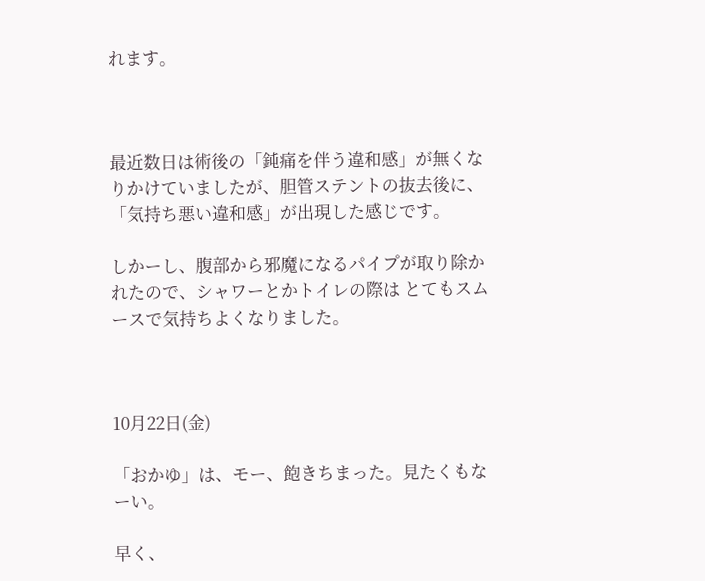れます。



最近数日は術後の「鈍痛を伴う違和感」が無くなりかけていましたが、胆管ステントの抜去後に、「気持ち悪い違和感」が出現した感じです。

しかーし、腹部から邪魔になるパイプが取り除かれたので、シャワーとかトイレの際は とてもスムースで気持ちよくなりました。



10月22日(金)

「おかゆ」は、モー、飽きちまった。見たくもなーい。

早く、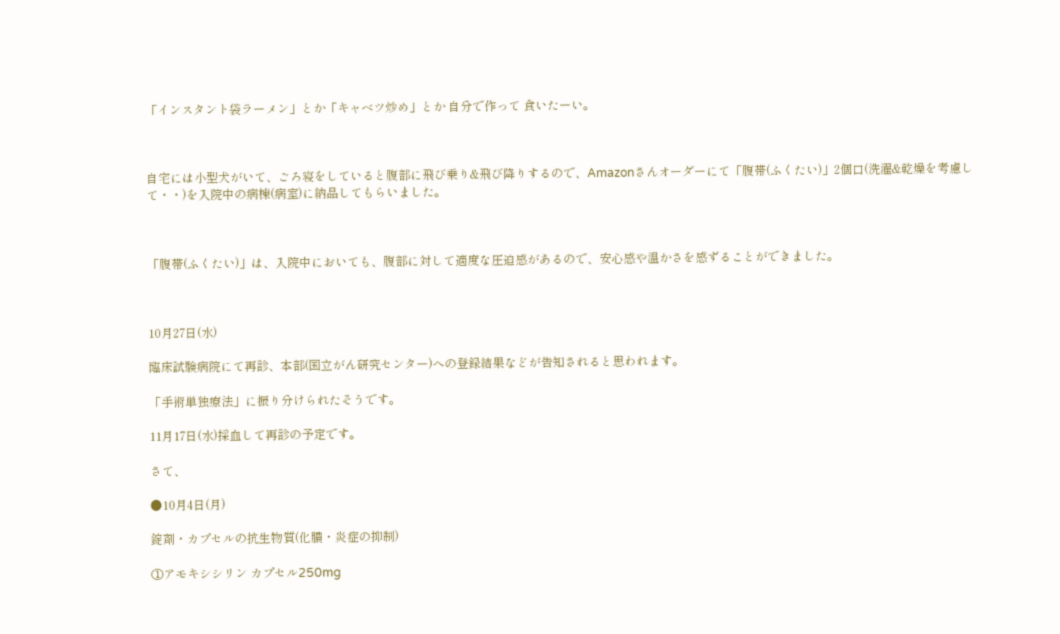「インスタント袋ラーメン」とか「キャベツ炒め」とか 自分で作って 食いたーい。



自宅には小型犬がいて、ごろ寝をしていると腹部に飛び乗り&飛び降りするので、Amazonさんオーダーにて「腹帯(ふくたい)」2個口(洗濯&乾燥を考慮して・・)を入院中の病棟(病室)に納品してもらいました。



「腹帯(ふくたい)」は、入院中においても、腹部に対して適度な圧迫感があるので、安心感や温かさを感ずることができました。



10月27日(水)

臨床試験病院にて再診、本部(国立がん研究センター)への登録結果などが告知されると思われます。

「手術単独療法」に振り分けられたそうです。

11月17日(水)採血して再診の予定です。

さて、

●10月4日(月)

錠剤・カプセルの抗生物質(化膿・炎症の抑制)

①アモキシシリン カプセル250mg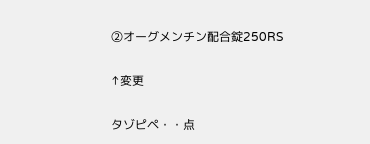②オーグメンチン配合錠250RS

↑変更

タゾピペ・・点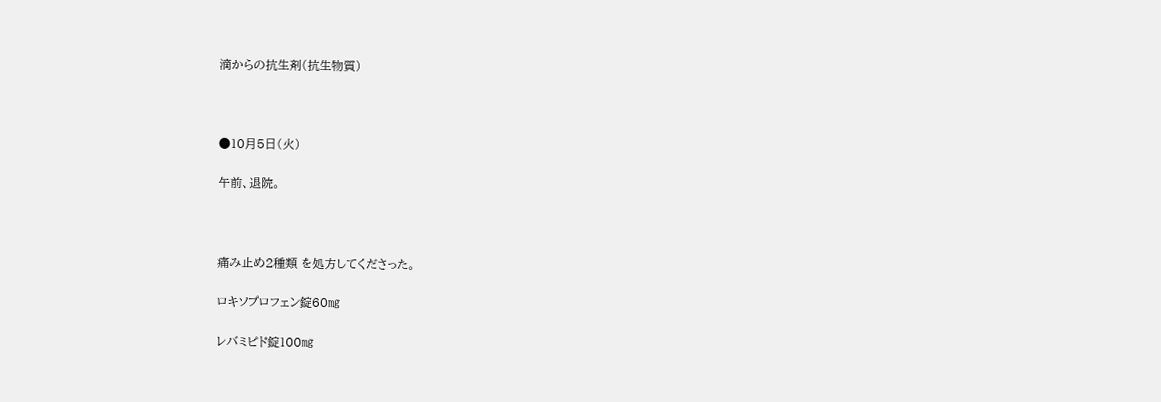滴からの抗生剤(抗生物質)



●10月5日(火)

午前、退院。



痛み止め2種類 を処方してくださった。

ロキソプロフェン錠60㎎

レバミピド錠100㎎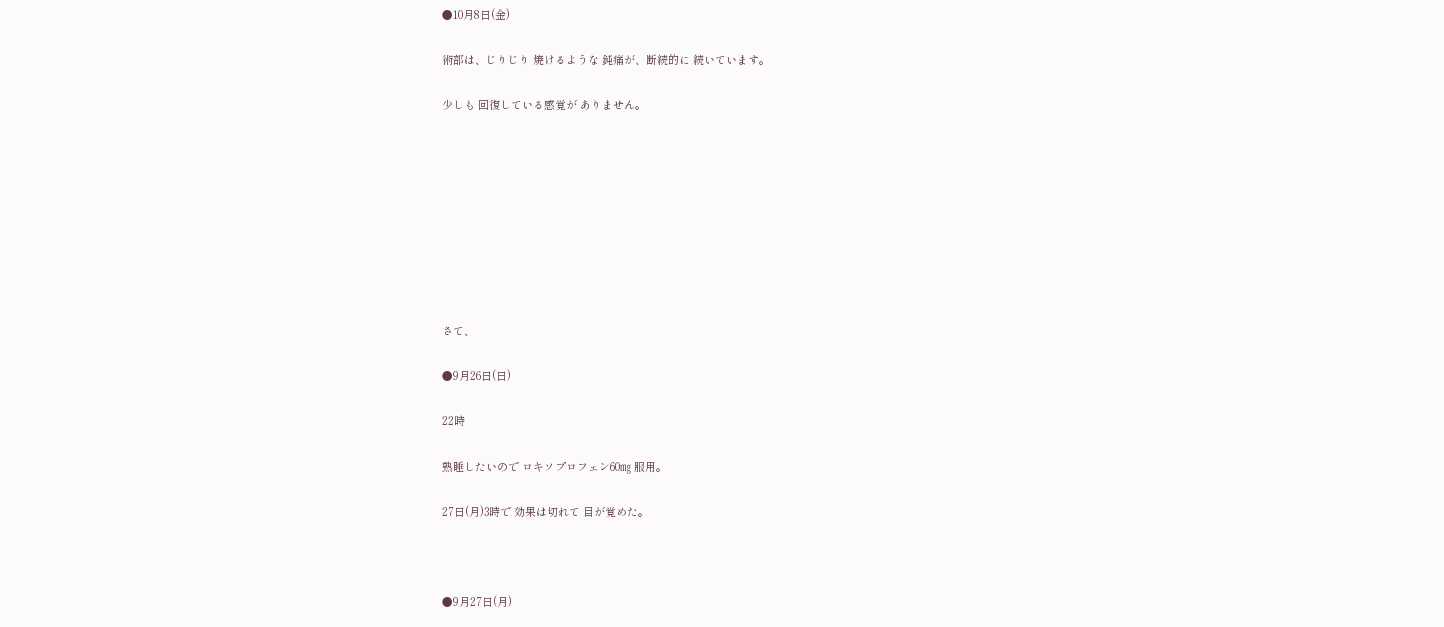●10月8日(金)

術部は、じりじり 焼けるような 鈍痛が、断続的に 続いています。

少しも 回復している感覚が ありません。









さて、

●9月26日(日)

22時

熟睡したいので ロキソプロフェン60㎎ 服用。

27日(月)3時で 効果は切れて 目が覚めた。



●9月27日(月)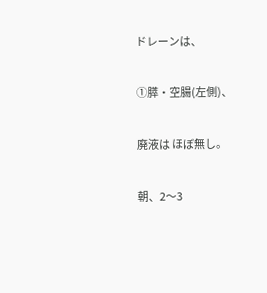ドレーンは、

①膵・空腸(左側)、

廃液は ほぼ無し。

朝、2〜3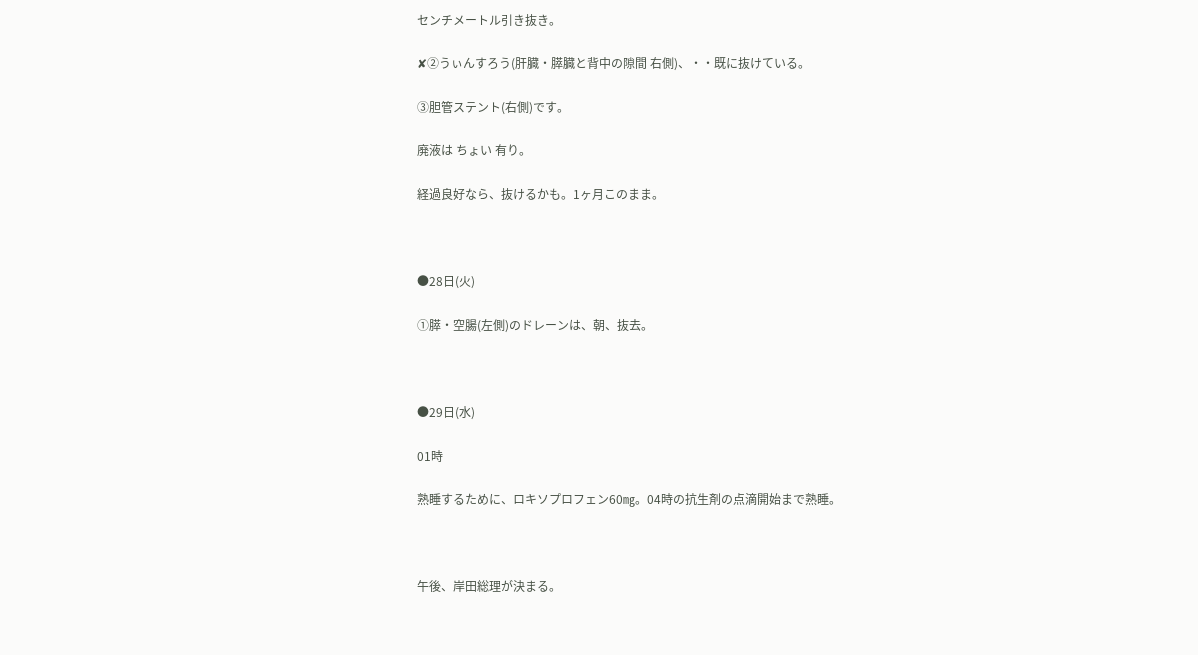センチメートル引き抜き。

✘②うぃんすろう(肝臓・膵臓と背中の隙間 右側)、・・既に抜けている。

③胆管ステント(右側)です。

廃液は ちょい 有り。

経過良好なら、抜けるかも。1ヶ月このまま。



●28日(火)

①膵・空腸(左側)のドレーンは、朝、抜去。



●29日(水)

01時

熟睡するために、ロキソプロフェン60㎎。04時の抗生剤の点滴開始まで熟睡。



午後、岸田総理が決まる。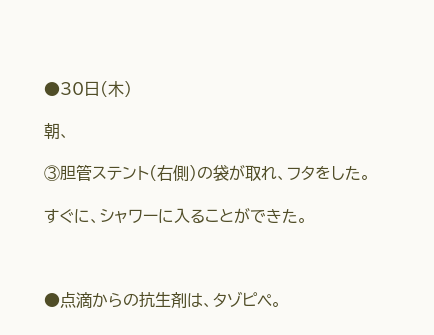●30日(木)

朝、

③胆管ステント(右側)の袋が取れ、フタをした。

すぐに、シャワーに入ることができた。



●点滴からの抗生剤は、タゾピペ。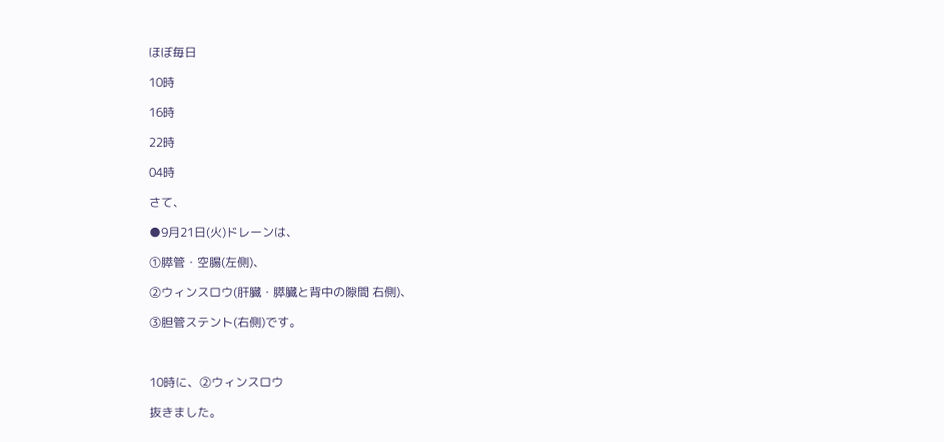ほぼ毎日

10時

16時

22時

04時

さて、

●9月21日(火)ドレーンは、

①膵管・空腸(左側)、

②ウィンスロウ(肝臓・膵臓と背中の隙間 右側)、

③胆管ステント(右側)です。



10時に、②ウィンスロウ

抜きました。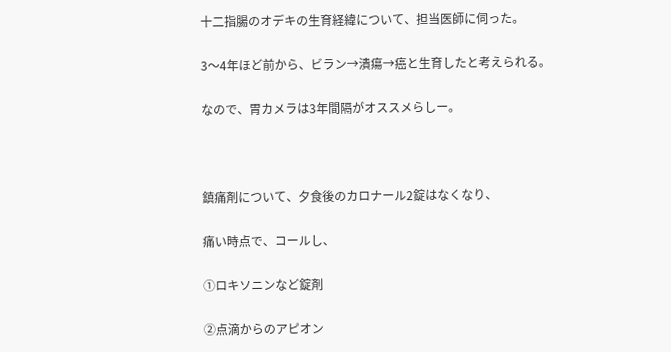十二指腸のオデキの生育経緯について、担当医師に伺った。

3〜4年ほど前から、ビラン→潰瘍→癌と生育したと考えられる。

なので、胃カメラは3年間隔がオススメらしー。



鎮痛剤について、夕食後のカロナール2錠はなくなり、

痛い時点で、コールし、

①ロキソニンなど錠剤

②点滴からのアピオン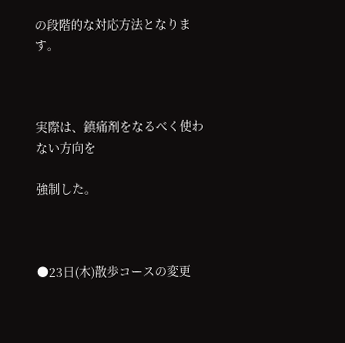の段階的な対応方法となります。



実際は、鎮痛剤をなるべく使わない方向を

強制した。



●23日(木)散歩コースの変更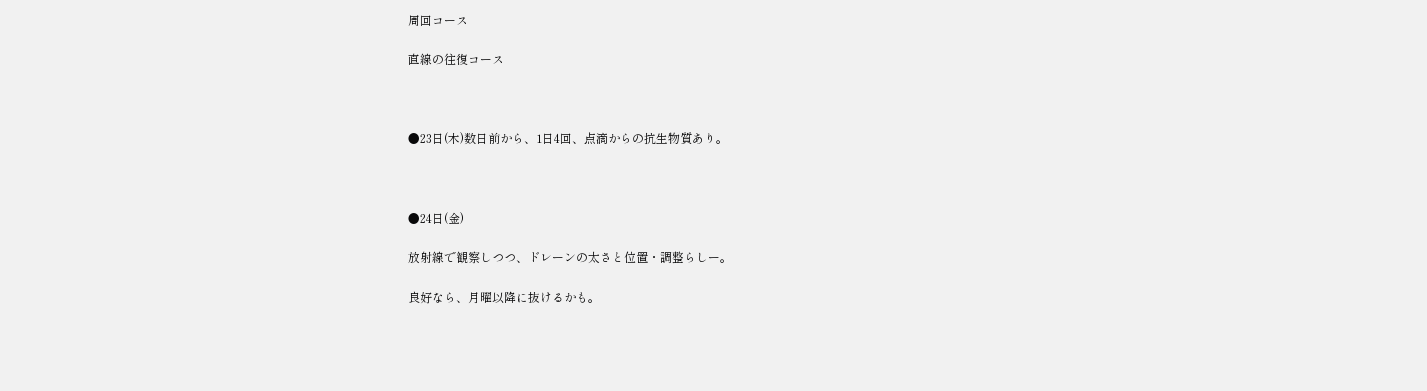周回コース

直線の往復コース



●23日(木)数日前から、1日4回、点滴からの抗生物質あり。



●24日(金)

放射線で観察しつつ、ドレーンの太さと位置・調整らしー。

良好なら、月曜以降に抜けるかも。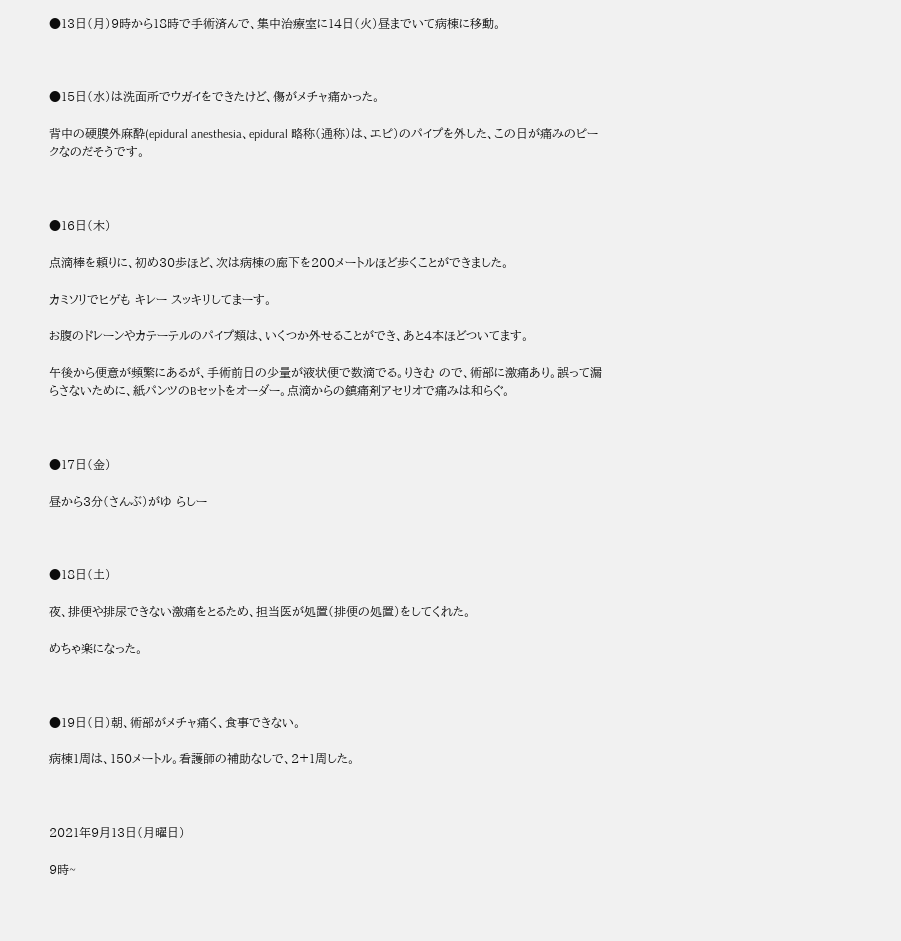●13日(月)9時から18時で手術済んで、集中治療室に14日(火)昼までいて病棟に移動。



●15日(水)は洗面所でウガイをできたけど、傷がメチャ痛かった。

背中の硬膜外麻酔(epidural anesthesia、epidural 略称(通称)は、エピ)のパイプを外した、この日が痛みのピークなのだそうです。



●16日(木)

点滴棒を頼りに、初め30歩ほど、次は病棟の廊下を200メートルほど歩くことができました。

カミソリでヒゲも キレー スッキリしてまーす。

お腹のドレーンやカテーテルのパイプ類は、いくつか外せることができ、あと4本ほどついてます。

午後から便意が頻繁にあるが、手術前日の少量が液状便で数滴でる。りきむ ので、術部に激痛あり。誤って漏らさないために、紙パンツのBセットをオーダー。点滴からの鎮痛剤アセリオで痛みは和らぐ。



●17日(金)

昼から3分(さんぶ)がゆ らしー



●18日(土)

夜、排便や排尿できない激痛をとるため、担当医が処置(排便の処置)をしてくれた。

めちゃ楽になった。



●19日(日)朝、術部がメチャ痛く、食事できない。

病棟1周は、150メートル。看護師の補助なしで、2+1周した。



2021年9月13日(月曜日)

9時~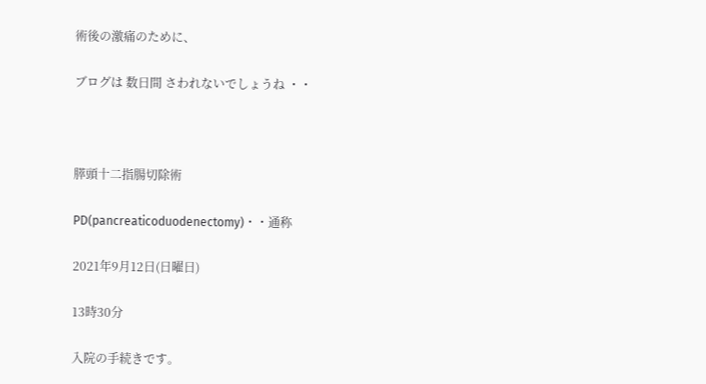術後の激痛のために、

ブログは 数日間 さわれないでしょうね ・・



膵頭十二指腸切除術

PD(pancreaticoduodenectomy)・・通称

2021年9月12日(日曜日)

13時30分

入院の手続きです。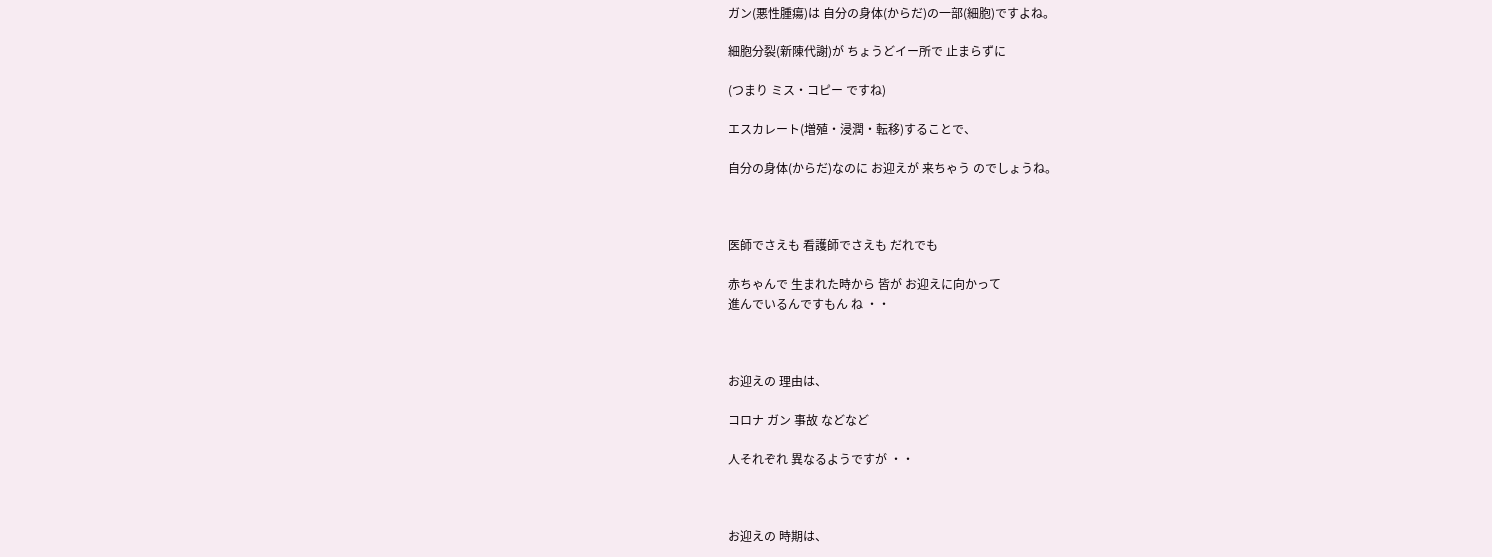ガン(悪性腫瘍)は 自分の身体(からだ)の一部(細胞)ですよね。

細胞分裂(新陳代謝)が ちょうどイー所で 止まらずに

(つまり ミス・コピー ですね)

エスカレート(増殖・浸潤・転移)することで、

自分の身体(からだ)なのに お迎えが 来ちゃう のでしょうね。



医師でさえも 看護師でさえも だれでも

赤ちゃんで 生まれた時から 皆が お迎えに向かって
進んでいるんですもん ね ・・



お迎えの 理由は、

コロナ ガン 事故 などなど

人それぞれ 異なるようですが ・・



お迎えの 時期は、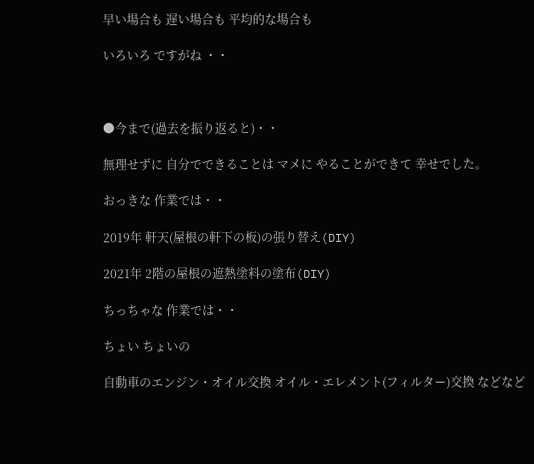早い場合も 遅い場合も 平均的な場合も

いろいろ ですがね ・・



●今まで(過去を振り返ると)・・

無理せずに 自分でできることは マメに やることができて 幸せでした。

おっきな 作業では・・

2019年 軒天(屋根の軒下の板)の張り替え(DIY)

2021年 2階の屋根の遮熱塗料の塗布(DIY)

ちっちゃな 作業では・・

ちょい ちょいの

自動車のエンジン・オイル交換 オイル・エレメント(フィルター)交換 などなど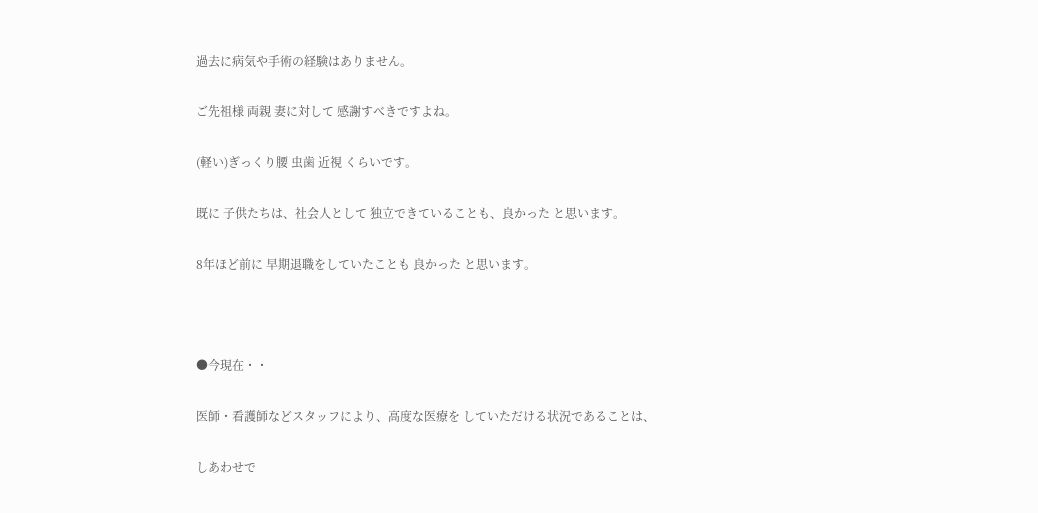過去に病気や手術の経験はありません。

ご先祖様 両親 妻に対して 感謝すべきですよね。

(軽い)ぎっくり腰 虫歯 近視 くらいです。

既に 子供たちは、社会人として 独立できていることも、良かった と思います。

8年ほど前に 早期退職をしていたことも 良かった と思います。



●今現在・・

医師・看護師などスタッフにより、高度な医療を していただける状況であることは、

しあわせで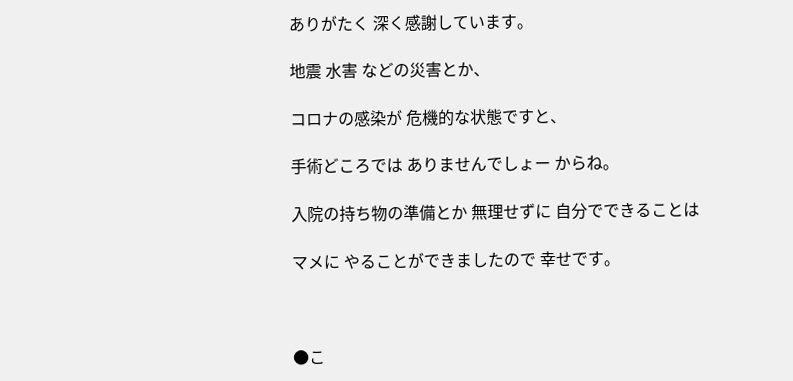ありがたく 深く感謝しています。

地震 水害 などの災害とか、

コロナの感染が 危機的な状態ですと、

手術どころでは ありませんでしょー からね。

入院の持ち物の準備とか 無理せずに 自分でできることは

マメに やることができましたので 幸せです。



●こ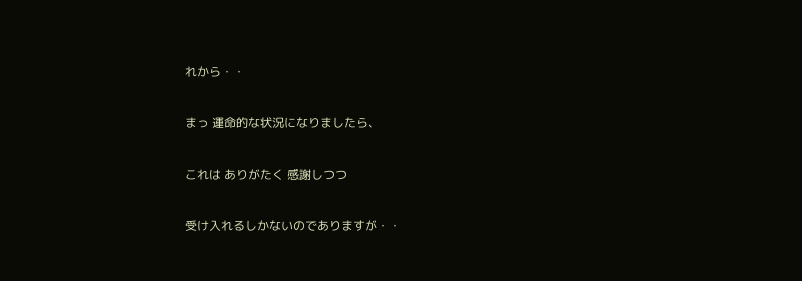れから・・

まっ 運命的な状況になりましたら、

これは ありがたく 感謝しつつ

受け入れるしかないのでありますが・・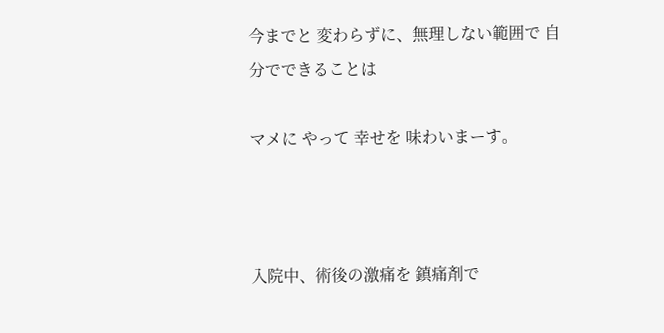今までと 変わらずに、無理しない範囲で 自分でできることは

マメに やって 幸せを 味わいまーす。



入院中、術後の激痛を 鎮痛剤で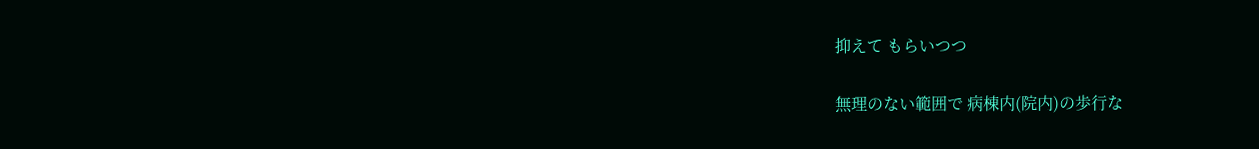抑えて もらいつつ

無理のない範囲で 病棟内(院内)の歩行な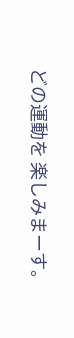どの運動を 楽しみまーす。